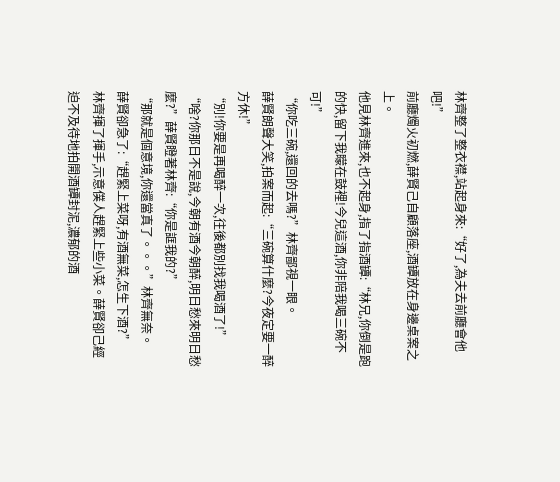林齊整了整衣襟,站起身來:“好了,為夫去前廳會他吧!”
前廳燭火初燃,薛賢己自顧落座,酒罈放在身邊桌案之上。
他見林齊進來,也不起身,指了指酒罈:“林兄,你倒是跑的快,留下我矇在鼓裡!今兒這酒,你非陪我喝三碗不可!”
“你吃三碗,還回的去嗎?”林齊鄙視一眼。
薛賢朗聲大笑,拍案而起:“三碗算什麼?今夜定要一醉方休!”
“別!你要是再喝醉一次,往後都別找我喝酒了!”
“啥?你那日不是說,今朝有酒今朝醉,明日愁來明日愁麼?”薛賢瞪著林齊:“你是誆我的?”
“那就是個意境,你還當真了。。。”林齊無奈。
薛賢卻急了:“趕緊上菜呀,有酒無菜,怎生下酒?”
林齊揮了揮手,示意僕人趕緊上些小菜。薛賢卻己經迫不及待地拍開酒罈封泥,濃郁的酒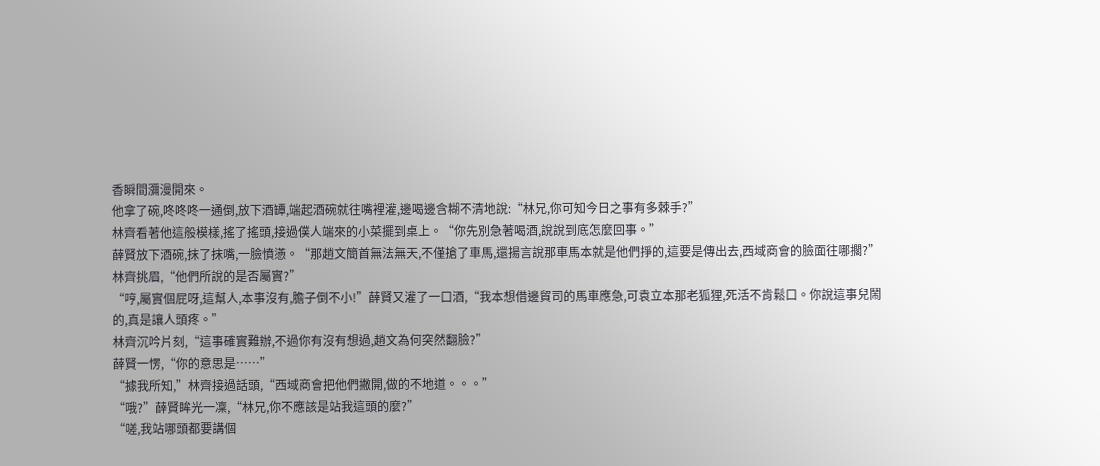香瞬間瀰漫開來。
他拿了碗,咚咚咚一通倒,放下酒罈,端起酒碗就往嘴裡灌,邊喝邊含糊不清地說:“林兄,你可知今日之事有多棘手?”
林齊看著他這般模樣,搖了搖頭,接過僕人端來的小菜擺到桌上。“你先別急著喝酒,說說到底怎麼回事。”
薛賢放下酒碗,抹了抹嘴,一臉憤懣。“那趙文簡首無法無天,不僅搶了車馬,還揚言說那車馬本就是他們掙的,這要是傳出去,西域商會的臉面往哪擱?”
林齊挑眉,“他們所說的是否屬實?”
“哼,屬實個屁呀,這幫人,本事沒有,膽子倒不小!”薛賢又灌了一口酒,“我本想借邊貿司的馬車應急,可袁立本那老狐狸,死活不肯鬆口。你說這事兒鬧的,真是讓人頭疼。”
林齊沉吟片刻,“這事確實難辦,不過你有沒有想過,趙文為何突然翻臉?”
薛賢一愣,“你的意思是……”
“據我所知,”林齊接過話頭,“西域商會把他們撇開,做的不地道。。。”
“哦?”薛賢眸光一凜,“林兄,你不應該是站我這頭的麼?”
“嗟,我站哪頭都要講個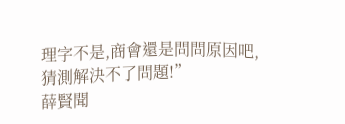理字不是,商會還是問問原因吧,猜測解決不了問題!”
薛賢聞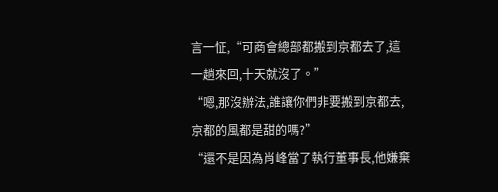言一怔,“可商會總部都搬到京都去了,這一趟來回,十天就沒了。”
“嗯,那沒辦法,誰讓你們非要搬到京都去,京都的風都是甜的嗎?”
“還不是因為肖峰當了執行董事長,他嫌棄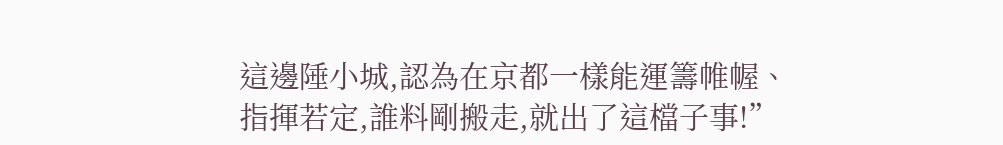這邊陲小城,認為在京都一樣能運籌帷幄、指揮若定,誰料剛搬走,就出了這檔子事!”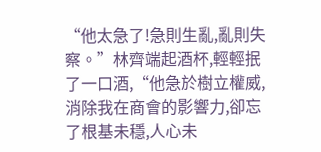“他太急了!急則生亂,亂則失察。”林齊端起酒杯,輕輕抿了一口酒,“他急於樹立權威,消除我在商會的影響力,卻忘了根基未穩,人心未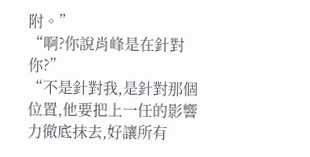附。”
“啊?你說肖峰是在針對你?”
“不是針對我,是針對那個位置,他要把上一任的影響力徹底抹去,好讓所有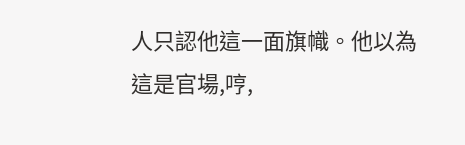人只認他這一面旗幟。他以為這是官場,哼,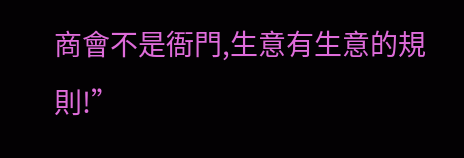商會不是衙門,生意有生意的規則!”